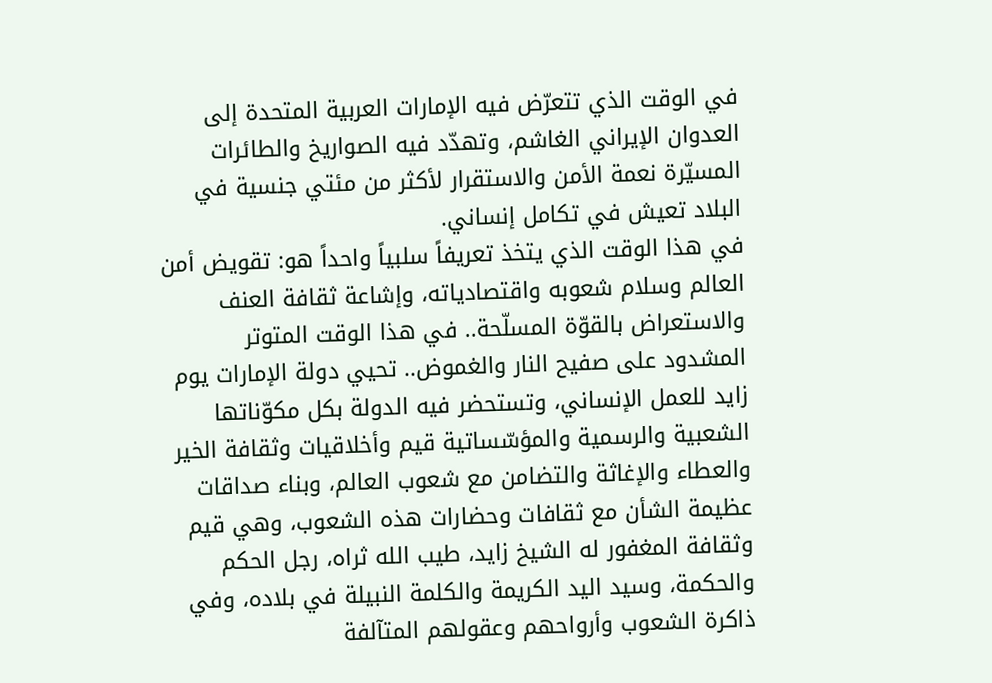في الوقت الذي تتعرّض فيه الإمارات العربية المتحدة إلى العدوان الإيراني الغاشم، وتهدّد فيه الصواريخ والطائرات المسيّرة نعمة الأمن والاستقرار لأكثر من مئتي جنسية في البلاد تعيش في تكامل إنساني.
في هذا الوقت الذي يتخذ تعريفاً سلبياً واحداً هو: تقويض أمن العالم وسلام شعوبه واقتصادياته، وإشاعة ثقافة العنف والاستعراض بالقوّة المسلّحة.. في هذا الوقت المتوتر المشدود على صفيح النار والغموض.. تحيي دولة الإمارات يوم زايد للعمل الإنساني، وتستحضر فيه الدولة بكل مكوّناتها الشعبية والرسمية والمؤسّساتية قيم وأخلاقيات وثقافة الخير والعطاء والإغاثة والتضامن مع شعوب العالم، وبناء صداقات عظيمة الشأن مع ثقافات وحضارات هذه الشعوب، وهي قيم وثقافة المغفور له الشيخ زايد، طيب الله ثراه، رجل الحكم والحكمة، وسيد اليد الكريمة والكلمة النبيلة في بلاده، وفي ذاكرة الشعوب وأرواحهم وعقولهم المتآلفة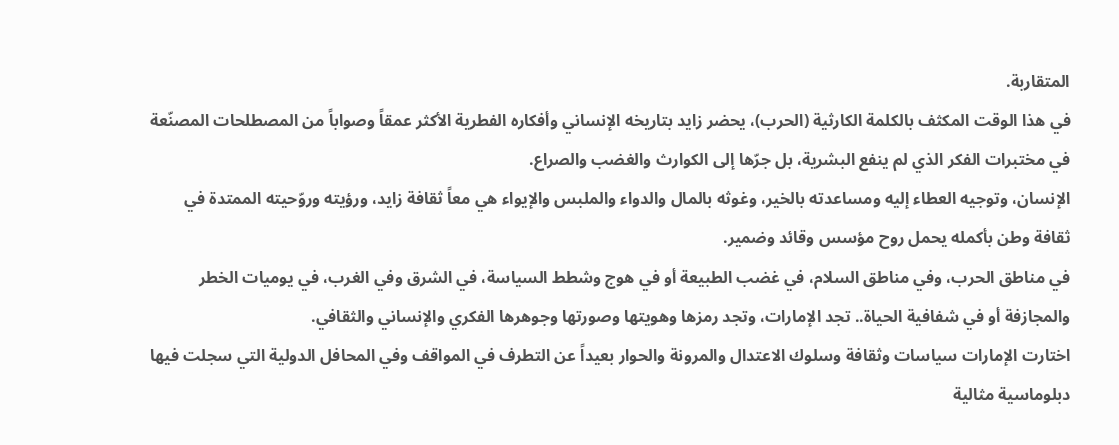المتقاربة.
في هذا الوقت المكثف بالكلمة الكارثية (الحرب)، يحضر زايد بتاريخه الإنساني وأفكاره الفطرية الأكثر عمقاً وصواباً من المصطلحات المصنّعة في مختبرات الفكر الذي لم ينفع البشرية، بل جرّها إلى الكوارث والغضب والصراع.
الإنسان، وتوجيه العطاء إليه ومساعدته بالخير، وغوثه بالمال والدواء والملبس والإيواء هي معاً ثقافة زايد، ورؤيته وروّحيته الممتدة في ثقافة وطن بأكمله يحمل روح مؤسس وقائد وضمير.
في مناطق الحرب، وفي مناطق السلام، في غضب الطبيعة أو في هوج وشطط السياسة، في الشرق وفي الغرب، في يوميات الخطر والمجازفة أو في شفافية الحياة.. تجد الإمارات، وتجد رمزها وهويتها وصورتها وجوهرها الفكري والإنساني والثقافي.
اختارت الإمارات سياسات وثقافة وسلوك الاعتدال والمرونة والحوار بعيداً عن التطرف في المواقف وفي المحافل الدولية التي سجلت فيها دبلوماسية مثالية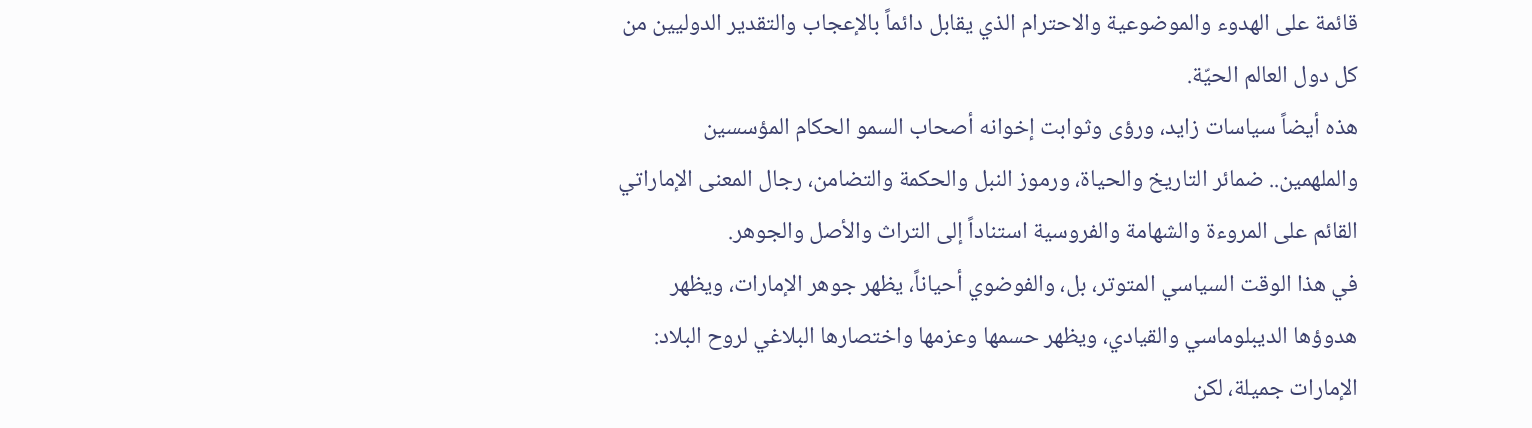قائمة على الهدوء والموضوعية والاحترام الذي يقابل دائماً بالإعجاب والتقدير الدوليين من كل دول العالم الحيّة.
هذه أيضاً سياسات زايد، ورؤى وثوابت إخوانه أصحاب السمو الحكام المؤسسين والملهمين.. ضمائر التاريخ والحياة، ورموز النبل والحكمة والتضامن، رجال المعنى الإماراتي القائم على المروءة والشهامة والفروسية استناداً إلى التراث والأصل والجوهر.
في هذا الوقت السياسي المتوتر، بل، والفوضوي أحياناً، يظهر جوهر الإمارات، ويظهر هدوؤها الديبلوماسي والقيادي، ويظهر حسمها وعزمها واختصارها البلاغي لروح البلاد: الإمارات جميلة، لكن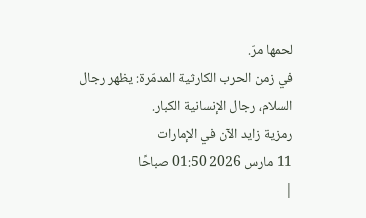لحمها مرّ.
في زمن الحرب الكارثية المدمّرة: يظهر رجال السلام، رجال الإنسانية الكبار.
رمزية زايد الآن في الإمارات
11 مارس 2026 01:50 صباحًا
|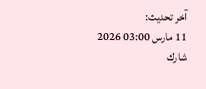آخر تحديث:
11 مارس 03:00 2026
شارك